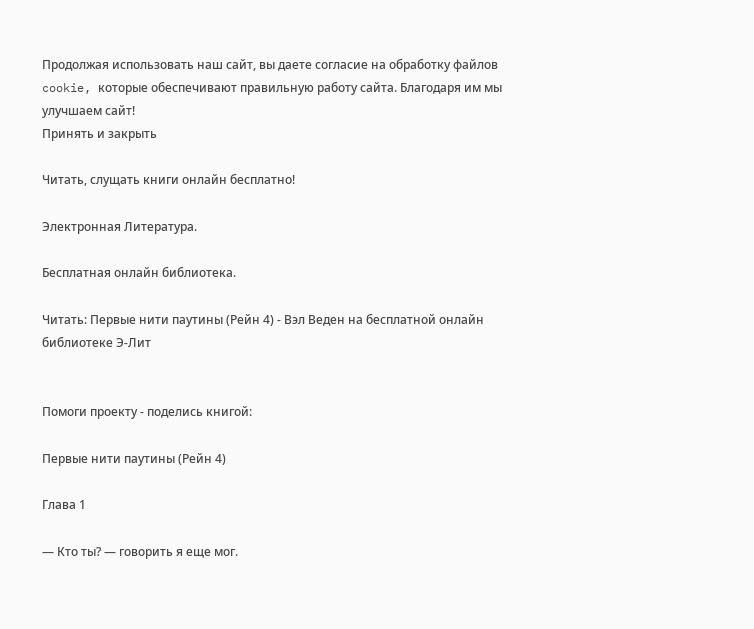Продолжая использовать наш сайт, вы даете согласие на обработку файлов cookie, которые обеспечивают правильную работу сайта. Благодаря им мы улучшаем сайт!
Принять и закрыть

Читать, слущать книги онлайн бесплатно!

Электронная Литература.

Бесплатная онлайн библиотека.

Читать: Первые нити паутины (Рейн 4) - Вэл Веден на бесплатной онлайн библиотеке Э-Лит


Помоги проекту - поделись книгой:

Первые нити паутины (Рейн 4)

Глава 1

— Кто ты? — говорить я еще мог.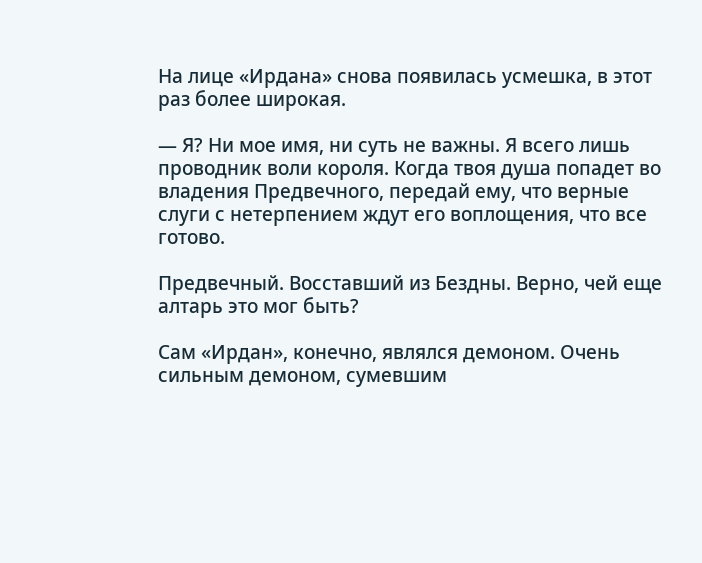На лице «Ирдана» снова появилась усмешка, в этот раз более широкая.

— Я? Ни мое имя, ни суть не важны. Я всего лишь проводник воли короля. Когда твоя душа попадет во владения Предвечного, передай ему, что верные слуги с нетерпением ждут его воплощения, что все готово.

Предвечный. Восставший из Бездны. Верно, чей еще алтарь это мог быть?

Сам «Ирдан», конечно, являлся демоном. Очень сильным демоном, сумевшим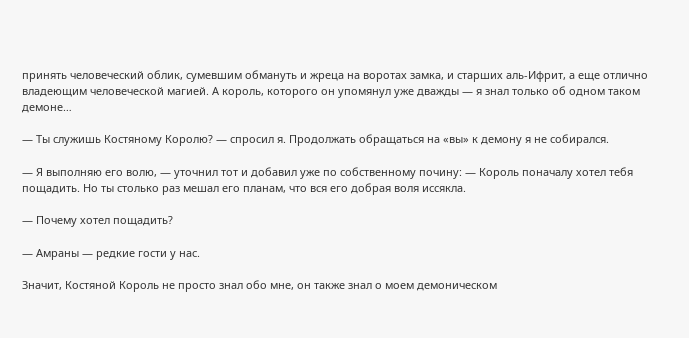принять человеческий облик, сумевшим обмануть и жреца на воротах замка, и старших аль-Ифрит, а еще отлично владеющим человеческой магией. А король, которого он упомянул уже дважды — я знал только об одном таком демоне…

— Ты служишь Костяному Королю? — спросил я. Продолжать обращаться на «вы» к демону я не собирался.

— Я выполняю его волю, — уточнил тот и добавил уже по собственному почину: — Король поначалу хотел тебя пощадить. Но ты столько раз мешал его планам, что вся его добрая воля иссякла.

— Почему хотел пощадить?

— Амраны — редкие гости у нас.

Значит, Костяной Король не просто знал обо мне, он также знал о моем демоническом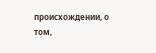происхождении, о том,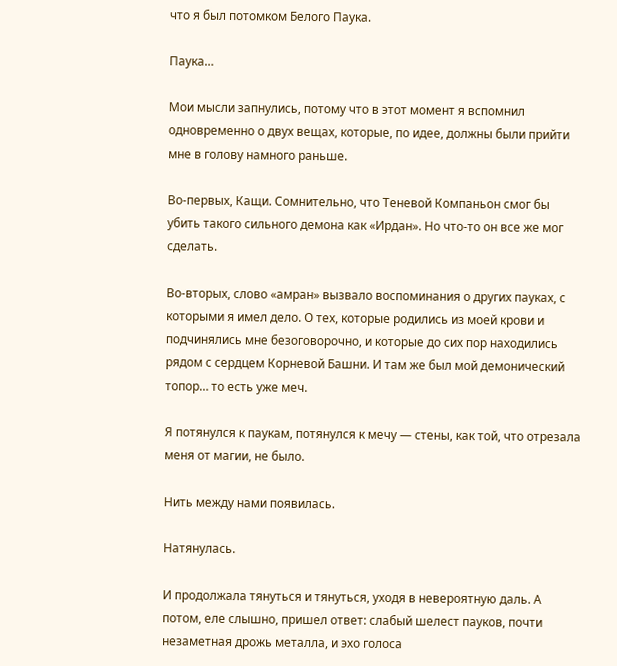что я был потомком Белого Паука.

Паука…

Мои мысли запнулись, потому что в этот момент я вспомнил одновременно о двух вещах, которые, по идее, должны были прийти мне в голову намного раньше.

Во-первых, Кащи. Сомнительно, что Теневой Компаньон смог бы убить такого сильного демона как «Ирдан». Но что-то он все же мог сделать.

Во-вторых, слово «амран» вызвало воспоминания о других пауках, с которыми я имел дело. О тех, которые родились из моей крови и подчинялись мне безоговорочно, и которые до сих пор находились рядом с сердцем Корневой Башни. И там же был мой демонический топор… то есть уже меч.

Я потянулся к паукам, потянулся к мечу — стены, как той, что отрезала меня от магии, не было.

Нить между нами появилась.

Натянулась.

И продолжала тянуться и тянуться, уходя в невероятную даль. А потом, еле слышно, пришел ответ: слабый шелест пауков, почти незаметная дрожь металла, и эхо голоса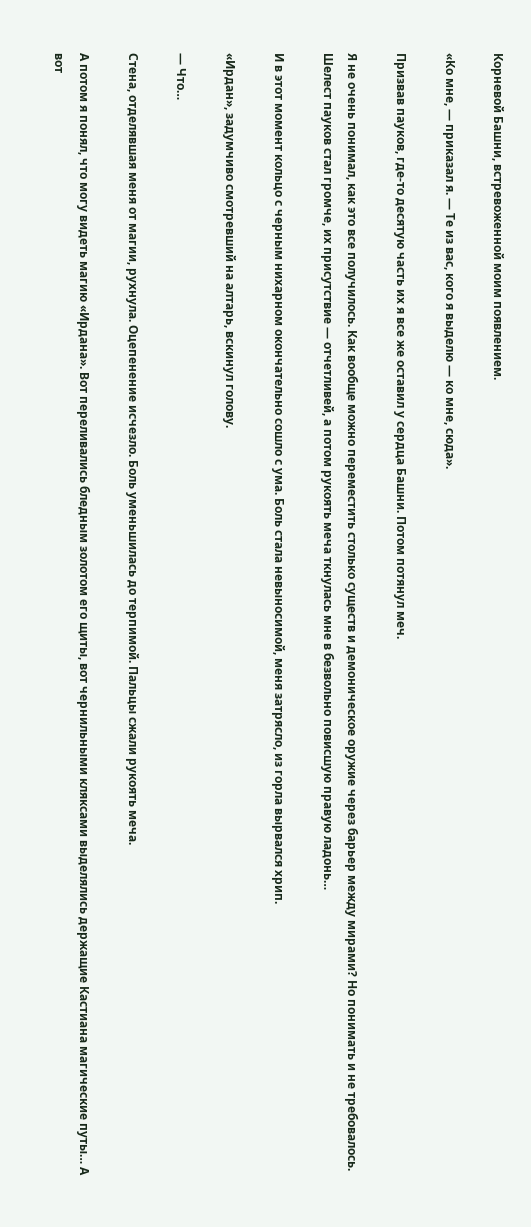Корневой Башни, встревоженной моим появлением.

«Ко мне, — приказал я. — Те из вас, кого я выделю — ко мне, сюда».

Призвав пауков, где-то десятую часть их я все же оставил у сердца Башни. Потом потянул меч.

Я не очень понимал, как это все получилось. Как вообще можно переместить столько существ и демоническое оружие через барьер между мирами? Но понимать и не требовалось. Шелест пауков стал громче, их присутствие — отчетливей, а потом рукоять меча ткнулась мне в безвольно повисшую правую ладонь…

И в этот момент кольцо с черным нихарном окончательно сошло с ума. Боль стала невыносимой, меня затрясло, из горла вырвался хрип.

«Ирдан», задумчиво смотревший на алтарь, вскинул голову.

— Что…

Стена, отделявшая меня от магии, рухнула. Оцепенение исчезло. Боль уменьшилась до терпимой. Пальцы сжали рукоять меча.

А потом я понял, что могу видеть магию «Ирдана». Вот переливались бледным золотом его щиты, вот чернильными кляксами выделялись держащие Кастиана магические путы… А вот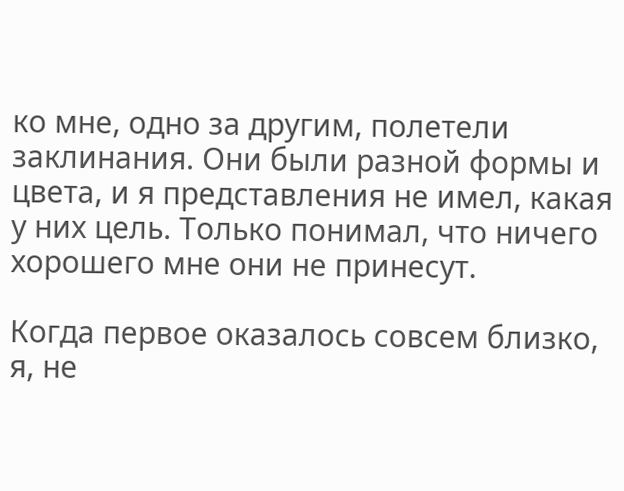ко мне, одно за другим, полетели заклинания. Они были разной формы и цвета, и я представления не имел, какая у них цель. Только понимал, что ничего хорошего мне они не принесут.

Когда первое оказалось совсем близко, я, не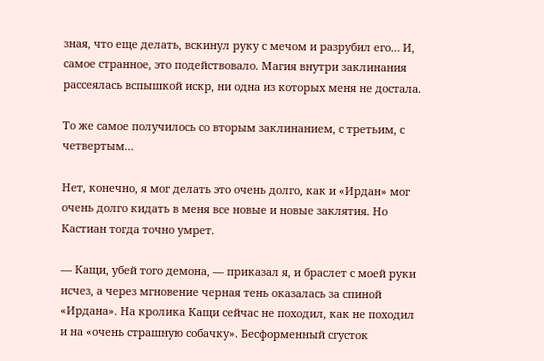зная, что еще делать, вскинул руку с мечом и разрубил его… И, самое странное, это подействовало. Магия внутри заклинания рассеялась вспышкой искр, ни одна из которых меня не достала.

То же самое получилось со вторым заклинанием, с третьим, с четвертым…

Нет, конечно, я мог делать это очень долго, как и «Ирдан» мог очень долго кидать в меня все новые и новые заклятия. Но Кастиан тогда точно умрет.

— Кащи, убей того демона, — приказал я, и браслет с моей руки исчез, а через мгновение черная тень оказалась за спиной «Ирдана». На кролика Кащи сейчас не походил, как не походил и на «очень страшную собачку». Бесформенный сгусток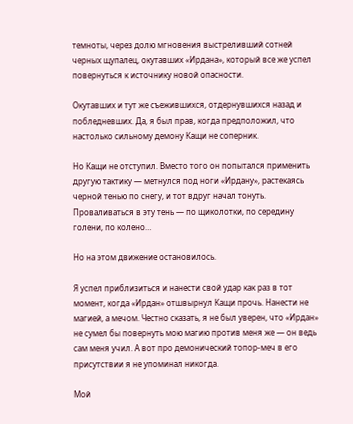темноты, через долю мгновения выстреливший сотней черных щупалец, окутавших «Ирдана», который все же успел повернуться к источнику новой опасности.

Окутавших и тут же съежившихся, отдернувшихся назад и побледневших. Да, я был прав, когда предположил, что настолько сильному демону Кащи не соперник.

Но Кащи не отступил. Вместо того он попытался применить другую тактику — метнулся под ноги «Ирдану», растекаясь черной тенью по снегу, и тот вдруг начал тонуть. Проваливаться в эту тень — по щиколотки, по середину голени, по колено…

Но на этом движение остановилось.

Я успел приблизиться и нанести свой удар как раз в тот момент, когда «Ирдан» отшвырнул Кащи прочь. Нанести не магией, а мечом. Честно сказать, я не был уверен, что «Ирдан» не сумел бы повернуть мою магию против меня же — он ведь сам меня учил. А вот про демонический топор-меч в его присутствии я не упоминал никогда.

Мой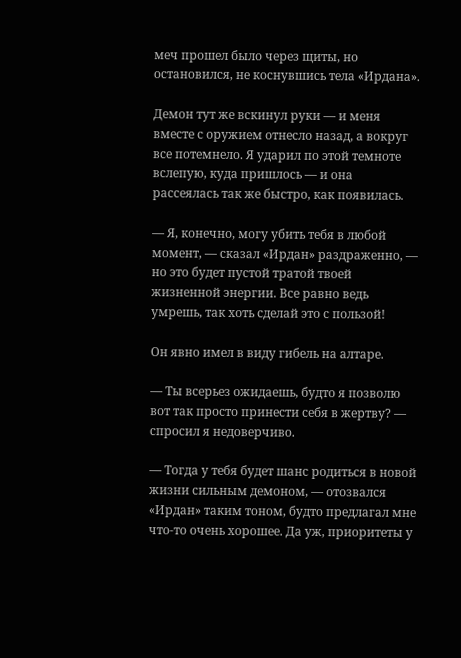меч прошел было через щиты, но остановился, не коснувшись тела «Ирдана».

Демон тут же вскинул руки — и меня вместе с оружием отнесло назад, а вокруг все потемнело. Я ударил по этой темноте вслепую, куда пришлось — и она рассеялась так же быстро, как появилась.

— Я, конечно, могу убить тебя в любой момент, — сказал «Ирдан» раздраженно, — но это будет пустой тратой твоей жизненной энергии. Все равно ведь умрешь, так хоть сделай это с пользой!

Он явно имел в виду гибель на алтаре.

— Ты всерьез ожидаешь, будто я позволю вот так просто принести себя в жертву? — спросил я недоверчиво.

— Тогда у тебя будет шанс родиться в новой жизни сильным демоном, — отозвался «Ирдан» таким тоном, будто предлагал мне что-то очень хорошее. Да уж, приоритеты у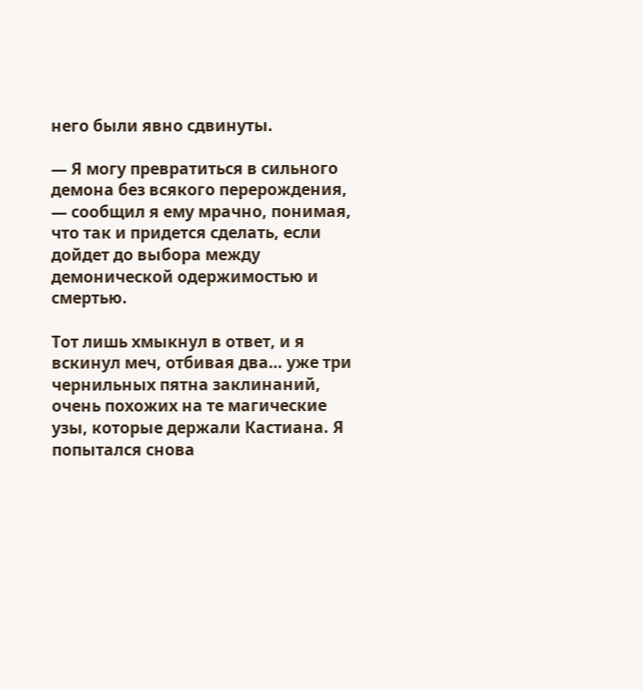него были явно сдвинуты.

— Я могу превратиться в сильного демона без всякого перерождения, — сообщил я ему мрачно, понимая, что так и придется сделать, если дойдет до выбора между демонической одержимостью и смертью.

Тот лишь хмыкнул в ответ, и я вскинул меч, отбивая два… уже три чернильных пятна заклинаний, очень похожих на те магические узы, которые держали Кастиана. Я попытался снова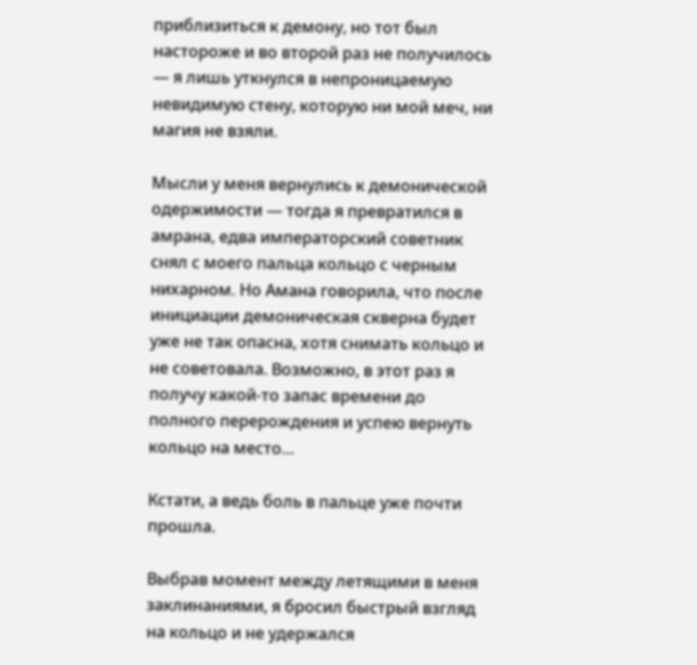приблизиться к демону, но тот был настороже и во второй раз не получилось — я лишь уткнулся в непроницаемую невидимую стену, которую ни мой меч, ни магия не взяли.

Мысли у меня вернулись к демонической одержимости — тогда я превратился в амрана, едва императорский советник снял с моего пальца кольцо с черным нихарном. Но Амана говорила, что после инициации демоническая скверна будет уже не так опасна, хотя снимать кольцо и не советовала. Возможно, в этот раз я получу какой-то запас времени до полного перерождения и успею вернуть кольцо на место…

Кстати, а ведь боль в пальце уже почти прошла.

Выбрав момент между летящими в меня заклинаниями, я бросил быстрый взгляд на кольцо и не удержался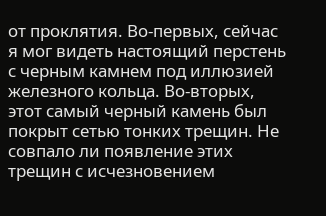от проклятия. Во-первых, сейчас я мог видеть настоящий перстень с черным камнем под иллюзией железного кольца. Во-вторых, этот самый черный камень был покрыт сетью тонких трещин. Не совпало ли появление этих трещин с исчезновением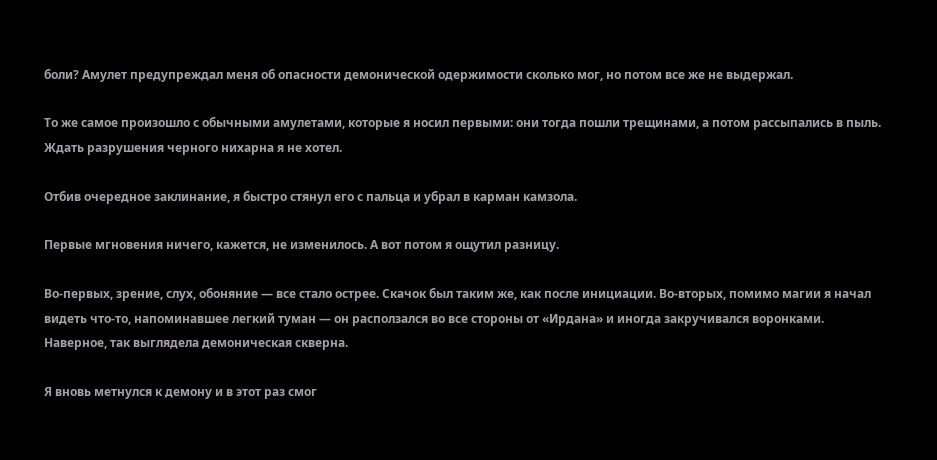боли? Амулет предупреждал меня об опасности демонической одержимости сколько мог, но потом все же не выдержал.

То же самое произошло с обычными амулетами, которые я носил первыми: они тогда пошли трещинами, а потом рассыпались в пыль. Ждать разрушения черного нихарна я не хотел.

Отбив очередное заклинание, я быстро стянул его с пальца и убрал в карман камзола.

Первые мгновения ничего, кажется, не изменилось. А вот потом я ощутил разницу.

Во-первых, зрение, слух, обоняние — все стало острее. Скачок был таким же, как после инициации. Во-вторых, помимо магии я начал видеть что-то, напоминавшее легкий туман — он расползался во все стороны от «Ирдана» и иногда закручивался воронками. Наверное, так выглядела демоническая скверна.

Я вновь метнулся к демону и в этот раз смог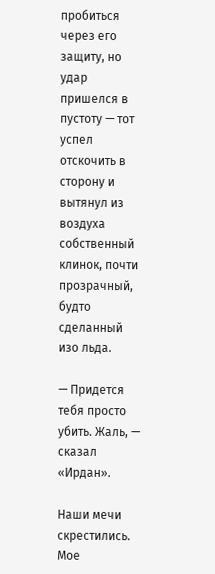пробиться через его защиту, но удар пришелся в пустоту — тот успел отскочить в сторону и вытянул из воздуха собственный клинок, почти прозрачный, будто сделанный изо льда.

— Придется тебя просто убить. Жаль, — сказал «Ирдан».

Наши мечи скрестились. Мое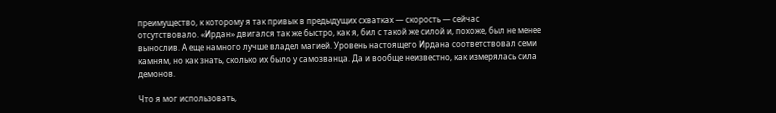преимущество, к которому я так привык в предыдущих схватках — скорость — сейчас отсутствовало. «Ирдан» двигался так же быстро, как я, бил с такой же силой и, похоже, был не менее вынослив. А еще намного лучше владел магией. Уровень настоящего Ирдана соответствовал семи камням, но как знать, сколько их было у самозванца. Да и вообще неизвестно, как измерялась сила демонов.

Что я мог использовать,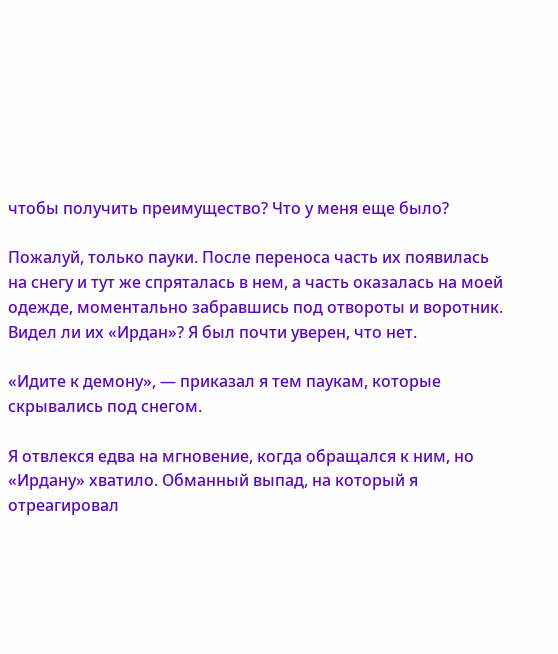чтобы получить преимущество? Что у меня еще было?

Пожалуй, только пауки. После переноса часть их появилась на снегу и тут же спряталась в нем, а часть оказалась на моей одежде, моментально забравшись под отвороты и воротник. Видел ли их «Ирдан»? Я был почти уверен, что нет.

«Идите к демону», — приказал я тем паукам, которые скрывались под снегом.

Я отвлекся едва на мгновение, когда обращался к ним, но «Ирдану» хватило. Обманный выпад, на который я отреагировал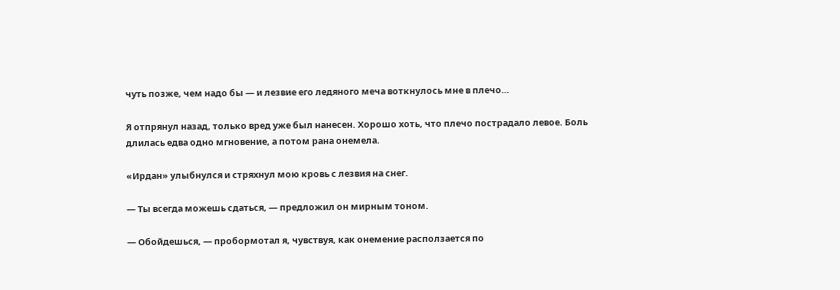чуть позже, чем надо бы — и лезвие его ледяного меча воткнулось мне в плечо…

Я отпрянул назад, только вред уже был нанесен. Хорошо хоть, что плечо пострадало левое. Боль длилась едва одно мгновение, а потом рана онемела.

«Ирдан» улыбнулся и стряхнул мою кровь с лезвия на снег.

— Ты всегда можешь сдаться, — предложил он мирным тоном.

— Обойдешься, — пробормотал я, чувствуя, как онемение расползается по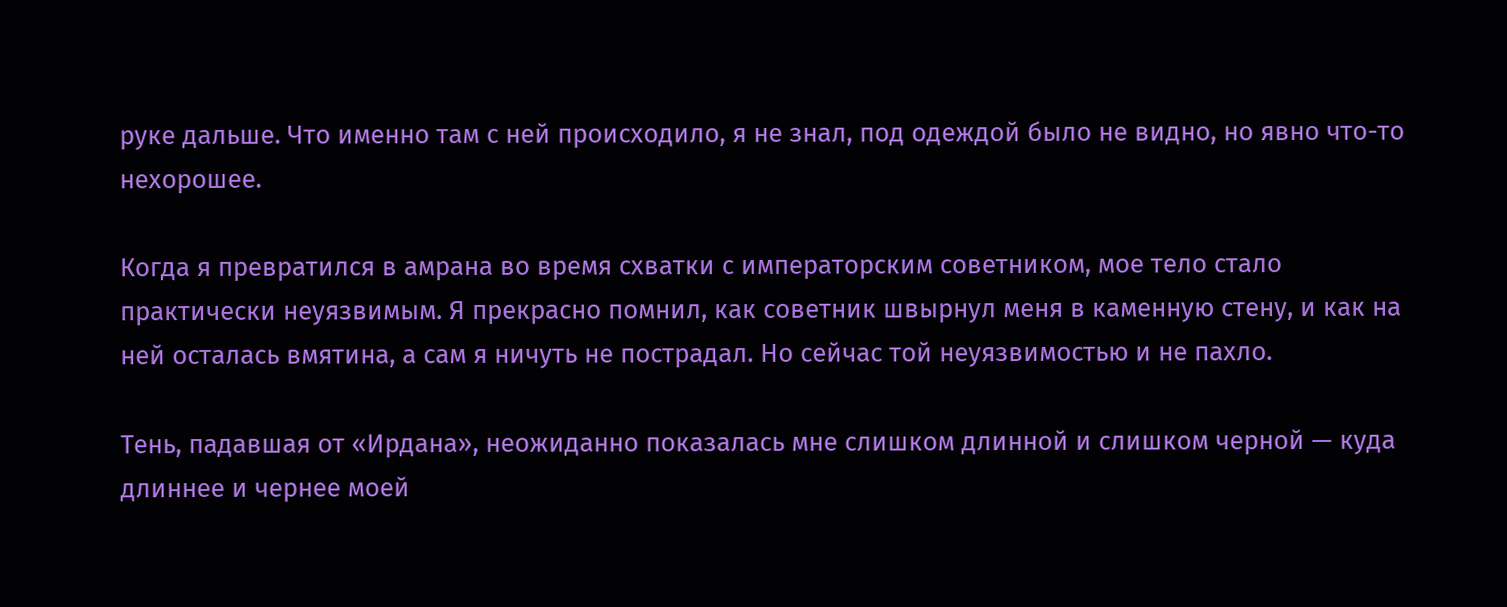руке дальше. Что именно там с ней происходило, я не знал, под одеждой было не видно, но явно что-то нехорошее.

Когда я превратился в амрана во время схватки с императорским советником, мое тело стало практически неуязвимым. Я прекрасно помнил, как советник швырнул меня в каменную стену, и как на ней осталась вмятина, а сам я ничуть не пострадал. Но сейчас той неуязвимостью и не пахло.

Тень, падавшая от «Ирдана», неожиданно показалась мне слишком длинной и слишком черной — куда длиннее и чернее моей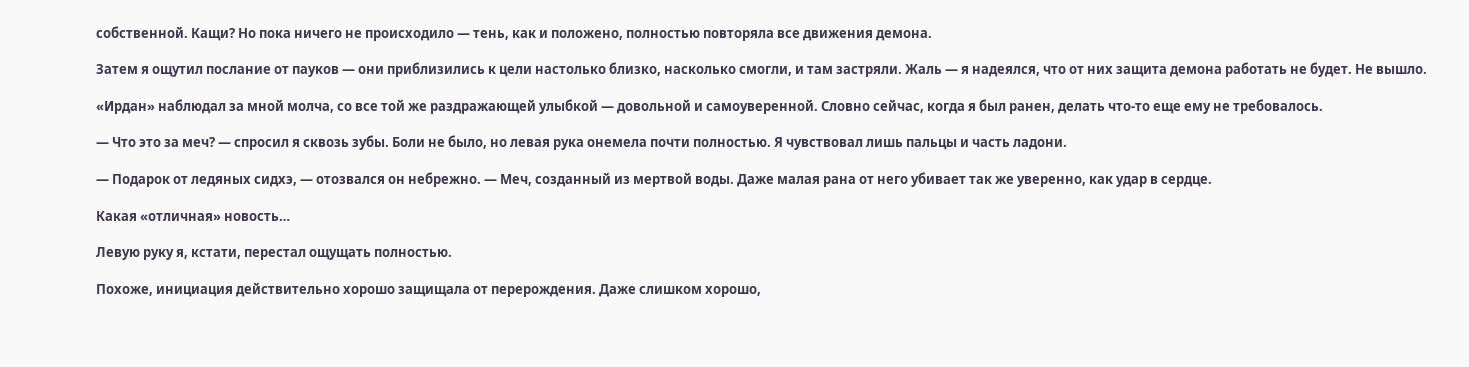собственной. Кащи? Но пока ничего не происходило — тень, как и положено, полностью повторяла все движения демона.

Затем я ощутил послание от пауков — они приблизились к цели настолько близко, насколько смогли, и там застряли. Жаль — я надеялся, что от них защита демона работать не будет. Не вышло.

«Ирдан» наблюдал за мной молча, со все той же раздражающей улыбкой — довольной и самоуверенной. Словно сейчас, когда я был ранен, делать что-то еще ему не требовалось.

— Что это за меч? — спросил я сквозь зубы. Боли не было, но левая рука онемела почти полностью. Я чувствовал лишь пальцы и часть ладони.

— Подарок от ледяных сидхэ, — отозвался он небрежно. — Меч, созданный из мертвой воды. Даже малая рана от него убивает так же уверенно, как удар в сердце.

Какая «отличная» новость…

Левую руку я, кстати, перестал ощущать полностью.

Похоже, инициация действительно хорошо защищала от перерождения. Даже слишком хорошо,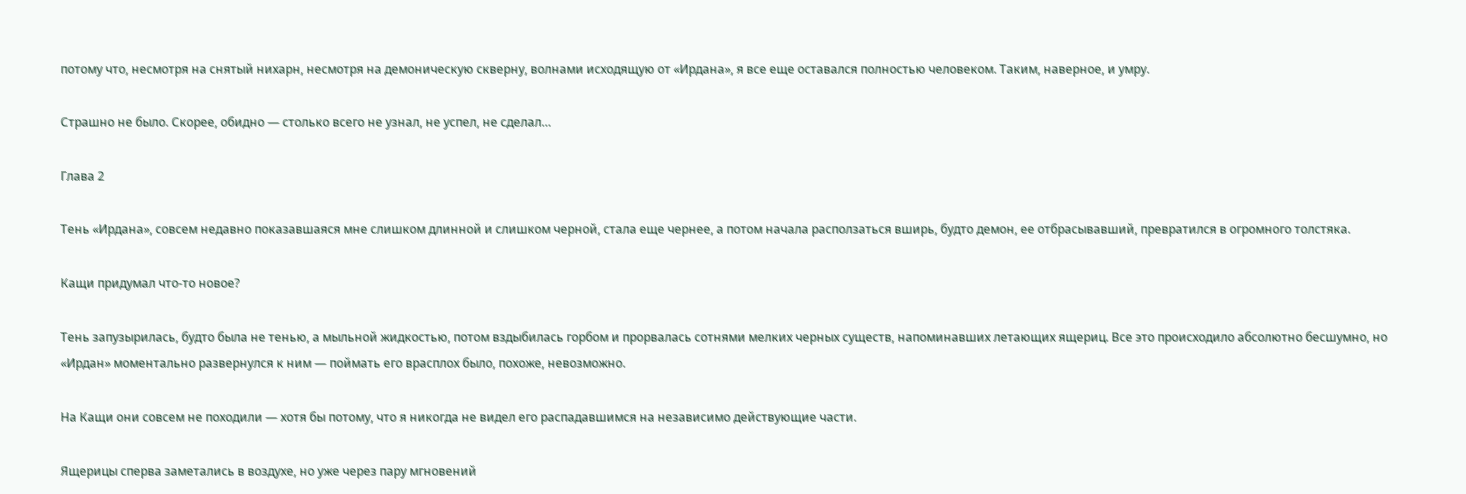потому что, несмотря на снятый нихарн, несмотря на демоническую скверну, волнами исходящую от «Ирдана», я все еще оставался полностью человеком. Таким, наверное, и умру.

Страшно не было. Скорее, обидно — столько всего не узнал, не успел, не сделал…

Глава 2

Тень «Ирдана», совсем недавно показавшаяся мне слишком длинной и слишком черной, стала еще чернее, а потом начала расползаться вширь, будто демон, ее отбрасывавший, превратился в огромного толстяка.

Кащи придумал что-то новое?

Тень запузырилась, будто была не тенью, а мыльной жидкостью, потом вздыбилась горбом и прорвалась сотнями мелких черных существ, напоминавших летающих ящериц. Все это происходило абсолютно бесшумно, но «Ирдан» моментально развернулся к ним — поймать его врасплох было, похоже, невозможно.

На Кащи они совсем не походили — хотя бы потому, что я никогда не видел его распадавшимся на независимо действующие части.

Ящерицы сперва заметались в воздухе, но уже через пару мгновений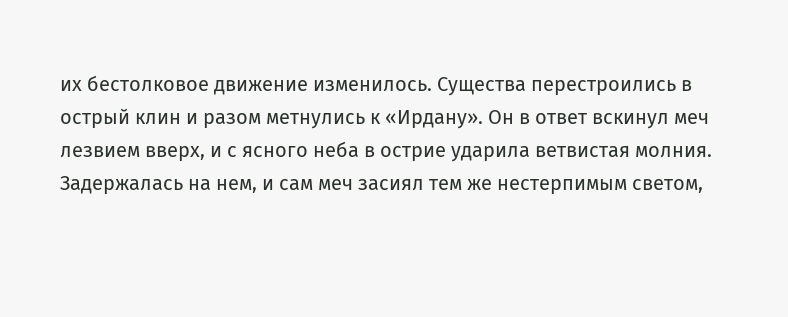их бестолковое движение изменилось. Существа перестроились в острый клин и разом метнулись к «Ирдану». Он в ответ вскинул меч лезвием вверх, и с ясного неба в острие ударила ветвистая молния. Задержалась на нем, и сам меч засиял тем же нестерпимым светом,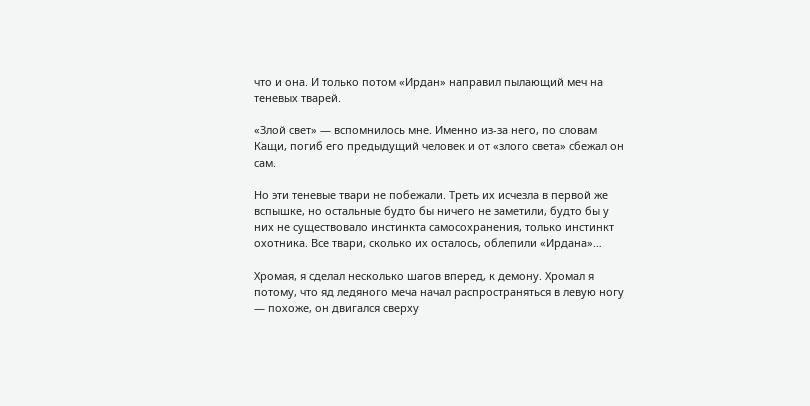что и она. И только потом «Ирдан» направил пылающий меч на теневых тварей.

«Злой свет» — вспомнилось мне. Именно из-за него, по словам Кащи, погиб его предыдущий человек и от «злого света» сбежал он сам.

Но эти теневые твари не побежали. Треть их исчезла в первой же вспышке, но остальные будто бы ничего не заметили, будто бы у них не существовало инстинкта самосохранения, только инстинкт охотника. Все твари, сколько их осталось, облепили «Ирдана»…

Хромая, я сделал несколько шагов вперед, к демону. Хромал я потому, что яд ледяного меча начал распространяться в левую ногу — похоже, он двигался сверху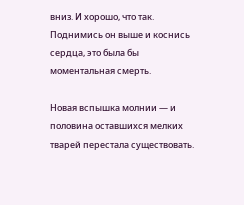вниз. И хорошо, что так. Поднимись он выше и коснись сердца, это была бы моментальная смерть.

Новая вспышка молнии — и половина оставшихся мелких тварей перестала существовать.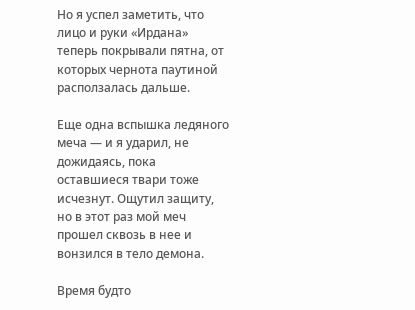Но я успел заметить, что лицо и руки «Ирдана» теперь покрывали пятна, от которых чернота паутиной расползалась дальше.

Еще одна вспышка ледяного меча — и я ударил, не дожидаясь, пока оставшиеся твари тоже исчезнут. Ощутил защиту, но в этот раз мой меч прошел сквозь в нее и вонзился в тело демона.

Время будто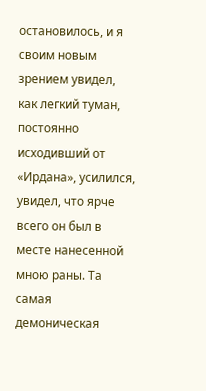остановилось, и я своим новым зрением увидел, как легкий туман, постоянно исходивший от «Ирдана», усилился, увидел, что ярче всего он был в месте нанесенной мною раны. Та самая демоническая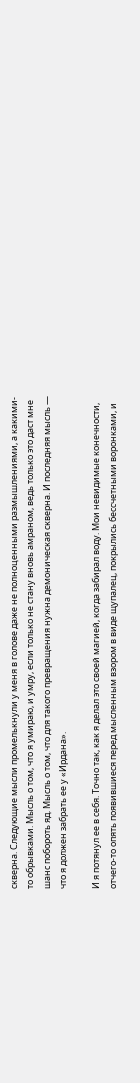скверна. Следующие мысли промелькнули у меня в голове даже не полноценными размышлениями, а какими-то обрывками. Мысль о том, что я умираю, и умру, если только не стану вновь амраном, ведь только это даст мне шанс побороть яд. Мысль о том, что для такого превращения нужна демоническая скверна. И последняя мысль — что я должен забрать ее у «Ирдана».

И я потянул ее в себя. Точно так, как я делал это своей магией, когда забирал воду. Мои невидимые конечности, отчего-то опять появившиеся перед мысленным взором в виде щупалец, покрылись бессчетными воронками, и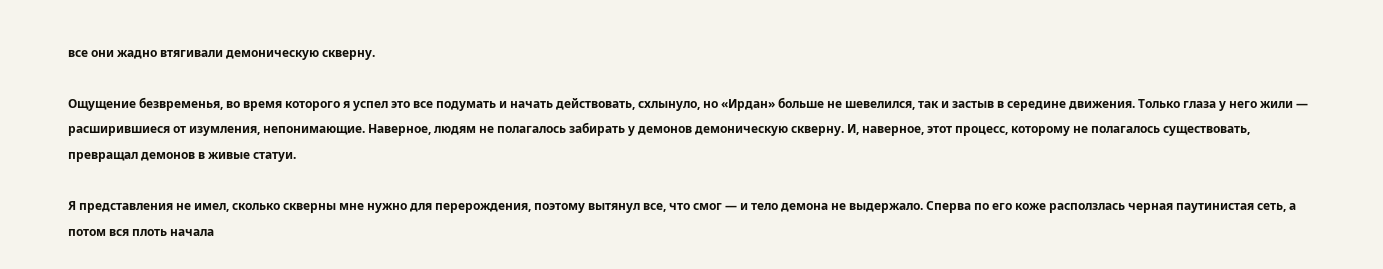все они жадно втягивали демоническую скверну.

Ощущение безвременья, во время которого я успел это все подумать и начать действовать, схлынуло, но «Ирдан» больше не шевелился, так и застыв в середине движения. Только глаза у него жили — расширившиеся от изумления, непонимающие. Наверное, людям не полагалось забирать у демонов демоническую скверну. И, наверное, этот процесс, которому не полагалось существовать, превращал демонов в живые статуи.

Я представления не имел, сколько скверны мне нужно для перерождения, поэтому вытянул все, что смог — и тело демона не выдержало. Сперва по его коже расползлась черная паутинистая сеть, а потом вся плоть начала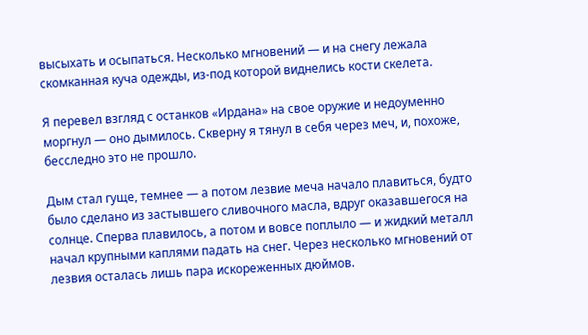высыхать и осыпаться. Несколько мгновений — и на снегу лежала скомканная куча одежды, из-под которой виднелись кости скелета.

Я перевел взгляд с останков «Ирдана» на свое оружие и недоуменно моргнул — оно дымилось. Скверну я тянул в себя через меч, и, похоже, бесследно это не прошло.

Дым стал гуще, темнее — а потом лезвие меча начало плавиться, будто было сделано из застывшего сливочного масла, вдруг оказавшегося на солнце. Сперва плавилось, а потом и вовсе поплыло — и жидкий металл начал крупными каплями падать на снег. Через несколько мгновений от лезвия осталась лишь пара искореженных дюймов.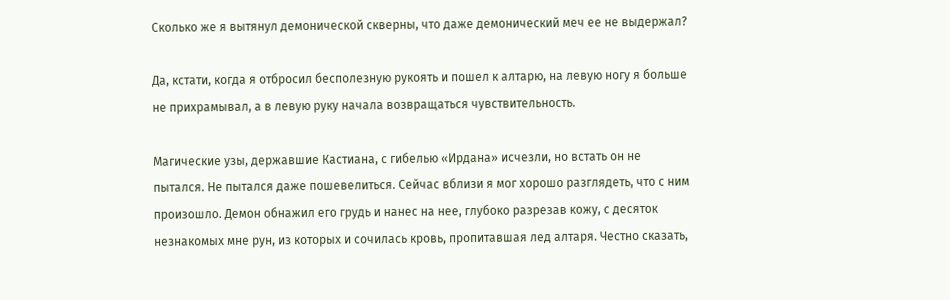Сколько же я вытянул демонической скверны, что даже демонический меч ее не выдержал?

Да, кстати, когда я отбросил бесполезную рукоять и пошел к алтарю, на левую ногу я больше не прихрамывал, а в левую руку начала возвращаться чувствительность.

Магические узы, державшие Кастиана, с гибелью «Ирдана» исчезли, но встать он не пытался. Не пытался даже пошевелиться. Сейчас вблизи я мог хорошо разглядеть, что с ним произошло. Демон обнажил его грудь и нанес на нее, глубоко разрезав кожу, с десяток незнакомых мне рун, из которых и сочилась кровь, пропитавшая лед алтаря. Честно сказать,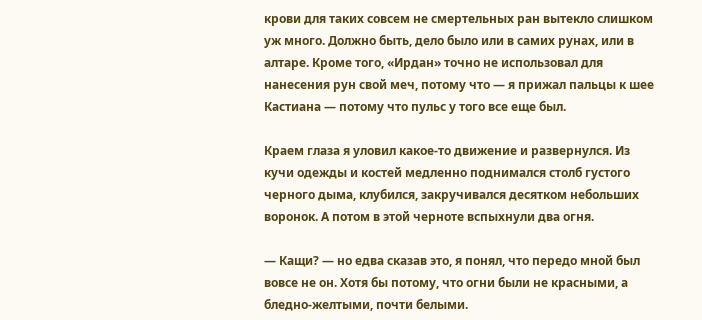крови для таких совсем не смертельных ран вытекло слишком уж много. Должно быть, дело было или в самих рунах, или в алтаре. Кроме того, «Ирдан» точно не использовал для нанесения рун свой меч, потому что — я прижал пальцы к шее Кастиана — потому что пульс у того все еще был.

Краем глаза я уловил какое-то движение и развернулся. Из кучи одежды и костей медленно поднимался столб густого черного дыма, клубился, закручивался десятком небольших воронок. А потом в этой черноте вспыхнули два огня.

— Кащи? — но едва сказав это, я понял, что передо мной был вовсе не он. Хотя бы потому, что огни были не красными, а бледно-желтыми, почти белыми.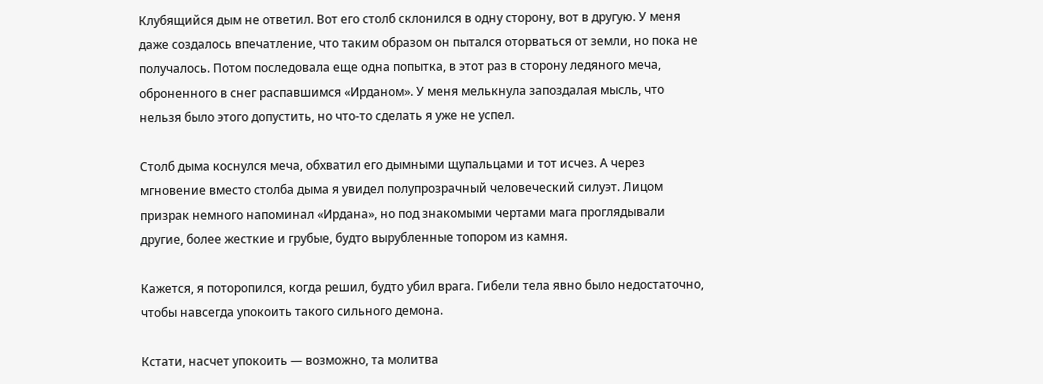Клубящийся дым не ответил. Вот его столб склонился в одну сторону, вот в другую. У меня даже создалось впечатление, что таким образом он пытался оторваться от земли, но пока не получалось. Потом последовала еще одна попытка, в этот раз в сторону ледяного меча, оброненного в снег распавшимся «Ирданом». У меня мелькнула запоздалая мысль, что нельзя было этого допустить, но что-то сделать я уже не успел.

Столб дыма коснулся меча, обхватил его дымными щупальцами и тот исчез. А через мгновение вместо столба дыма я увидел полупрозрачный человеческий силуэт. Лицом призрак немного напоминал «Ирдана», но под знакомыми чертами мага проглядывали другие, более жесткие и грубые, будто вырубленные топором из камня.

Кажется, я поторопился, когда решил, будто убил врага. Гибели тела явно было недостаточно, чтобы навсегда упокоить такого сильного демона.

Кстати, насчет упокоить — возможно, та молитва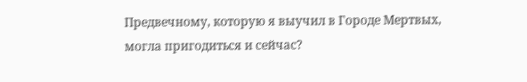Предвечному, которую я выучил в Городе Мертвых, могла пригодиться и сейчас?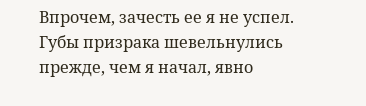Впрочем, зачесть ее я не успел. Губы призрака шевельнулись прежде, чем я начал, явно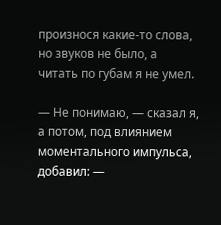произнося какие-то слова, но звуков не было, а читать по губам я не умел.

— Не понимаю, — сказал я, а потом, под влиянием моментального импульса, добавил: —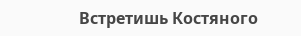Встретишь Костяного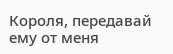Короля, передавай ему от меня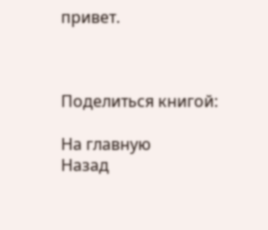привет.



Поделиться книгой:

На главную
Назад